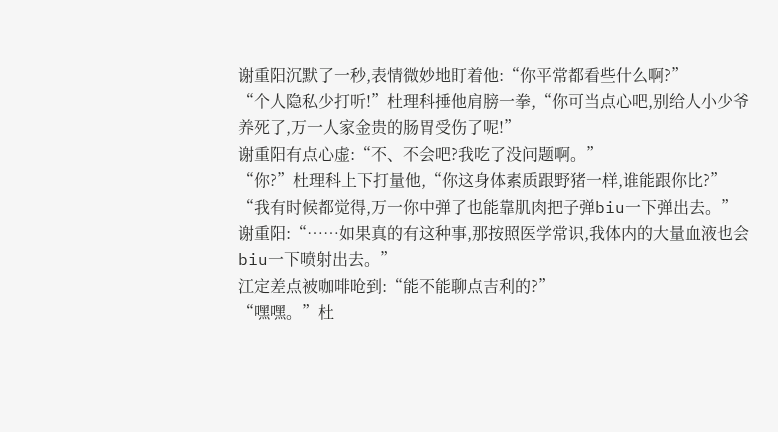谢重阳沉默了一秒,表情微妙地盯着他:“你平常都看些什么啊?”
“个人隐私少打听!”杜理科捶他肩膀一拳,“你可当点心吧,别给人小少爷养死了,万一人家金贵的肠胃受伤了呢!”
谢重阳有点心虚:“不、不会吧?我吃了没问题啊。”
“你?”杜理科上下打量他,“你这身体素质跟野猪一样,谁能跟你比?”
“我有时候都觉得,万一你中弹了也能靠肌肉把子弹biu一下弹出去。”
谢重阳:“……如果真的有这种事,那按照医学常识,我体内的大量血液也会biu一下喷射出去。”
江定差点被咖啡呛到:“能不能聊点吉利的?”
“嘿嘿。”杜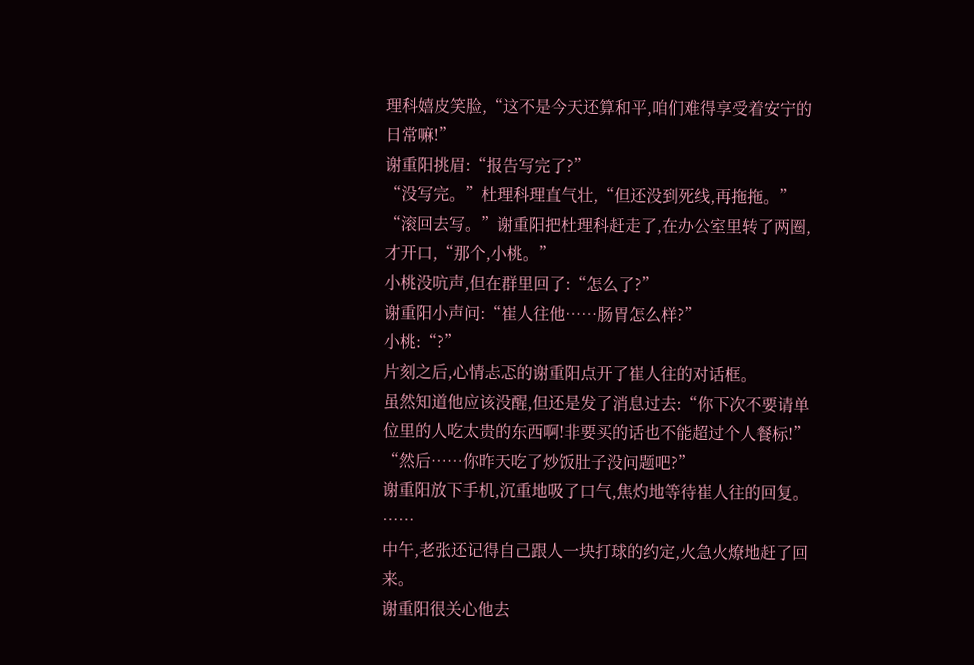理科嬉皮笑脸,“这不是今天还算和平,咱们难得享受着安宁的日常嘛!”
谢重阳挑眉:“报告写完了?”
“没写完。”杜理科理直气壮,“但还没到死线,再拖拖。”
“滚回去写。”谢重阳把杜理科赶走了,在办公室里转了两圈,才开口,“那个,小桃。”
小桃没吭声,但在群里回了:“怎么了?”
谢重阳小声问:“崔人往他……肠胃怎么样?”
小桃:“?”
片刻之后,心情忐忑的谢重阳点开了崔人往的对话框。
虽然知道他应该没醒,但还是发了消息过去:“你下次不要请单位里的人吃太贵的东西啊!非要买的话也不能超过个人餐标!”
“然后……你昨天吃了炒饭肚子没问题吧?”
谢重阳放下手机,沉重地吸了口气,焦灼地等待崔人往的回复。
……
中午,老张还记得自己跟人一块打球的约定,火急火燎地赶了回来。
谢重阳很关心他去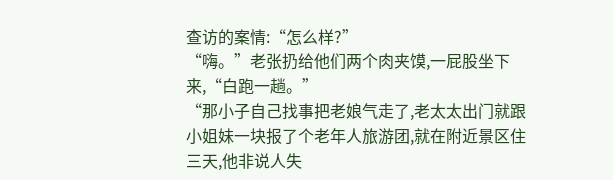查访的案情:“怎么样?”
“嗨。”老张扔给他们两个肉夹馍,一屁股坐下来,“白跑一趟。”
“那小子自己找事把老娘气走了,老太太出门就跟小姐妹一块报了个老年人旅游团,就在附近景区住三天,他非说人失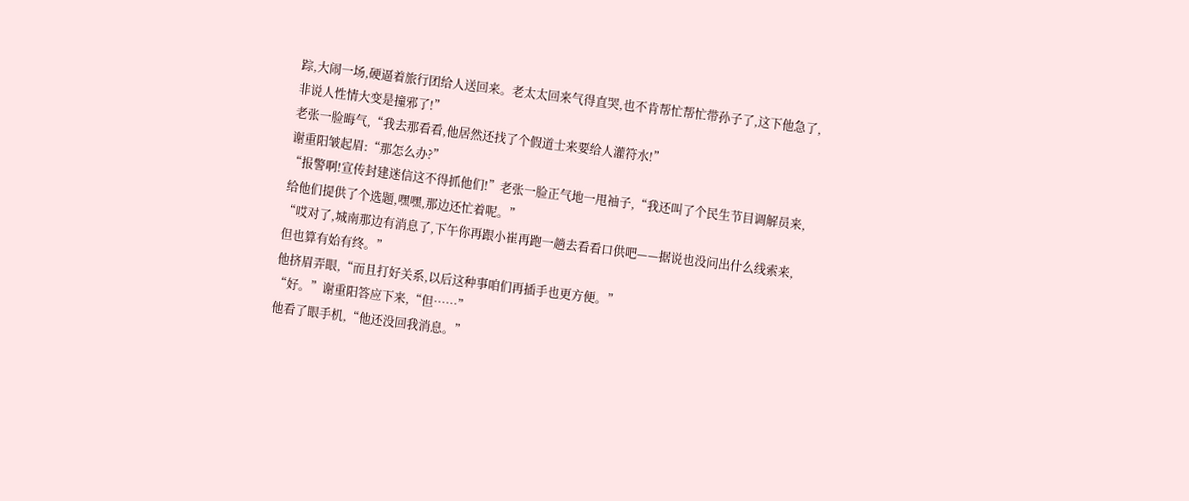踪,大闹一场,硬逼着旅行团给人送回来。老太太回来气得直哭,也不肯帮忙帮忙带孙子了,这下他急了,非说人性情大变是撞邪了!”
老张一脸晦气,“我去那看看,他居然还找了个假道士来要给人灌符水!”
谢重阳皱起眉:“那怎么办?”
“报警啊!宣传封建迷信这不得抓他们!”老张一脸正气地一甩袖子,“我还叫了个民生节目调解员来,给他们提供了个选题,嘿嘿,那边还忙着呢。”
“哎对了,城南那边有消息了,下午你再跟小崔再跑一趟去看看口供吧——据说也没问出什么线索来,但也算有始有终。”
他挤眉弄眼,“而且打好关系,以后这种事咱们再插手也更方便。”
“好。”谢重阳答应下来,“但……”
他看了眼手机,“他还没回我消息。”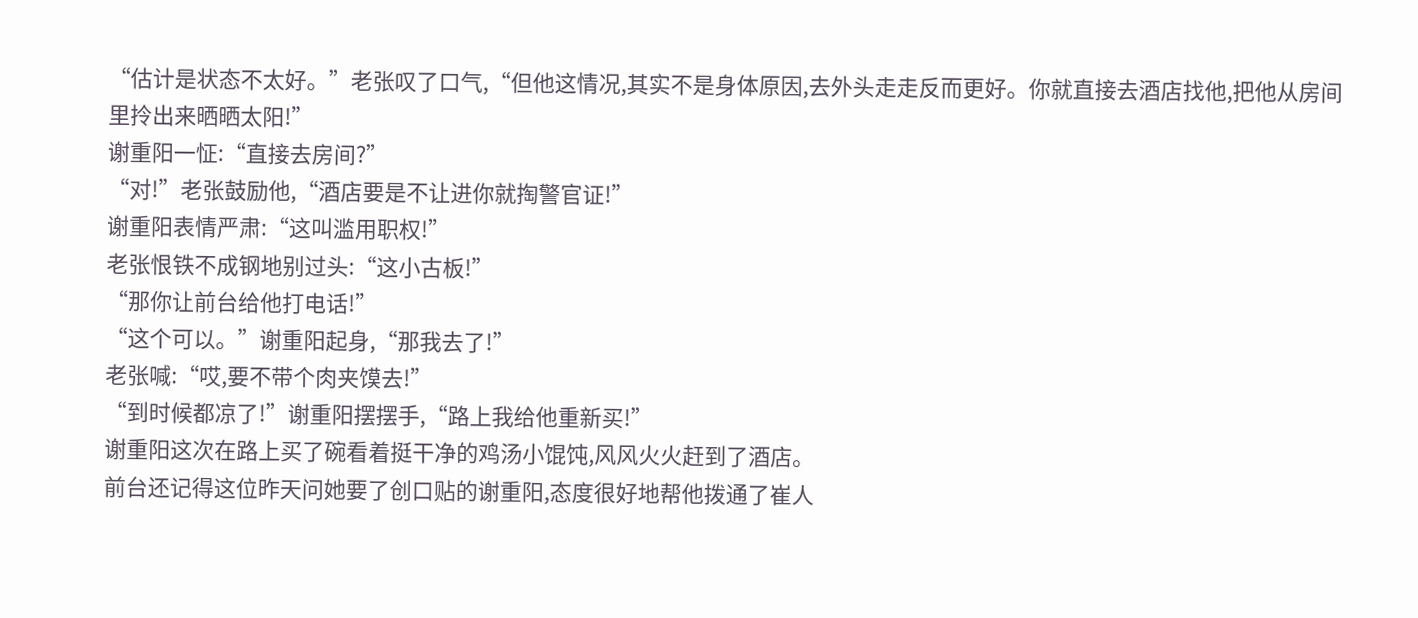“估计是状态不太好。”老张叹了口气,“但他这情况,其实不是身体原因,去外头走走反而更好。你就直接去酒店找他,把他从房间里拎出来晒晒太阳!”
谢重阳一怔:“直接去房间?”
“对!”老张鼓励他,“酒店要是不让进你就掏警官证!”
谢重阳表情严肃:“这叫滥用职权!”
老张恨铁不成钢地别过头:“这小古板!”
“那你让前台给他打电话!”
“这个可以。”谢重阳起身,“那我去了!”
老张喊:“哎,要不带个肉夹馍去!”
“到时候都凉了!”谢重阳摆摆手,“路上我给他重新买!”
谢重阳这次在路上买了碗看着挺干净的鸡汤小馄饨,风风火火赶到了酒店。
前台还记得这位昨天问她要了创口贴的谢重阳,态度很好地帮他拨通了崔人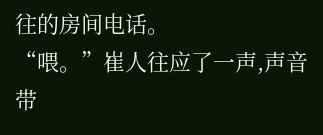往的房间电话。
“喂。”崔人往应了一声,声音带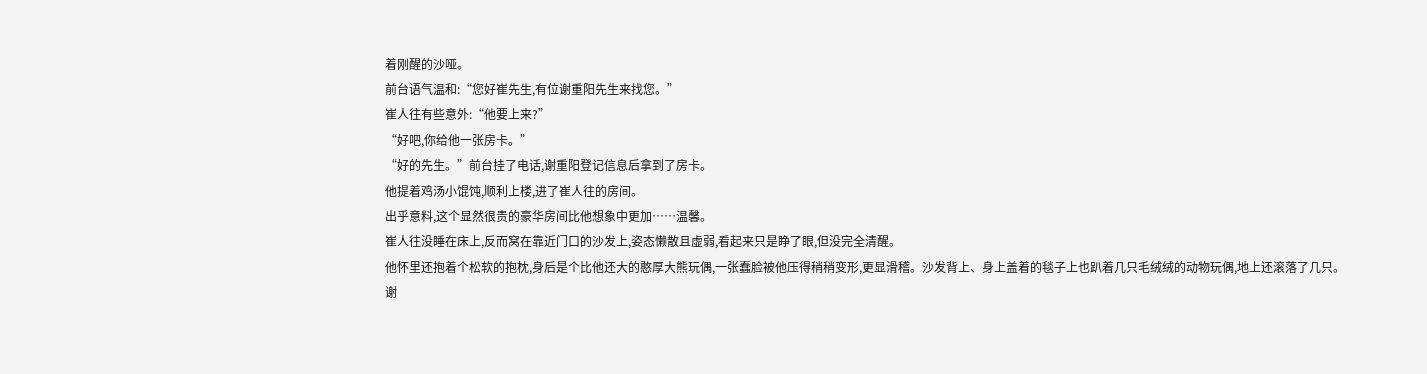着刚醒的沙哑。
前台语气温和:“您好崔先生,有位谢重阳先生来找您。”
崔人往有些意外:“他要上来?”
“好吧,你给他一张房卡。”
“好的先生。”前台挂了电话,谢重阳登记信息后拿到了房卡。
他提着鸡汤小馄饨,顺利上楼,进了崔人往的房间。
出乎意料,这个显然很贵的豪华房间比他想象中更加……温馨。
崔人往没睡在床上,反而窝在靠近门口的沙发上,姿态懒散且虚弱,看起来只是睁了眼,但没完全清醒。
他怀里还抱着个松软的抱枕,身后是个比他还大的憨厚大熊玩偶,一张蠢脸被他压得稍稍变形,更显滑稽。沙发背上、身上盖着的毯子上也趴着几只毛绒绒的动物玩偶,地上还滚落了几只。
谢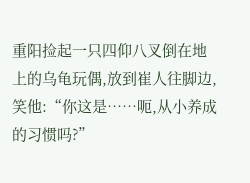重阳捡起一只四仰八叉倒在地上的乌龟玩偶,放到崔人往脚边,笑他:“你这是……呃,从小养成的习惯吗?”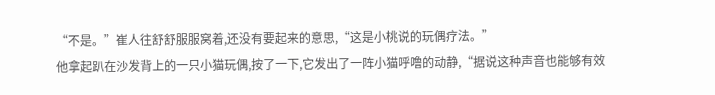“不是。”崔人往舒舒服服窝着,还没有要起来的意思,“这是小桃说的玩偶疗法。”
他拿起趴在沙发背上的一只小猫玩偶,按了一下,它发出了一阵小猫呼噜的动静,“据说这种声音也能够有效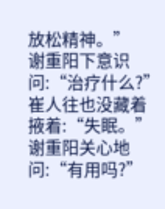放松精神。”
谢重阳下意识问:“治疗什么?”
崔人往也没藏着掖着:“失眠。”
谢重阳关心地问:“有用吗?”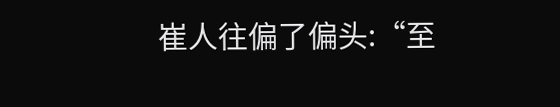崔人往偏了偏头:“至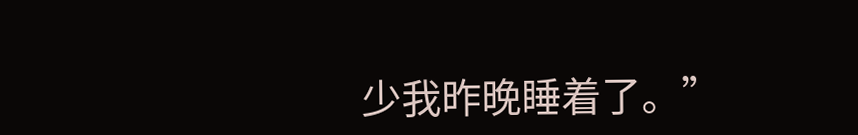少我昨晚睡着了。”